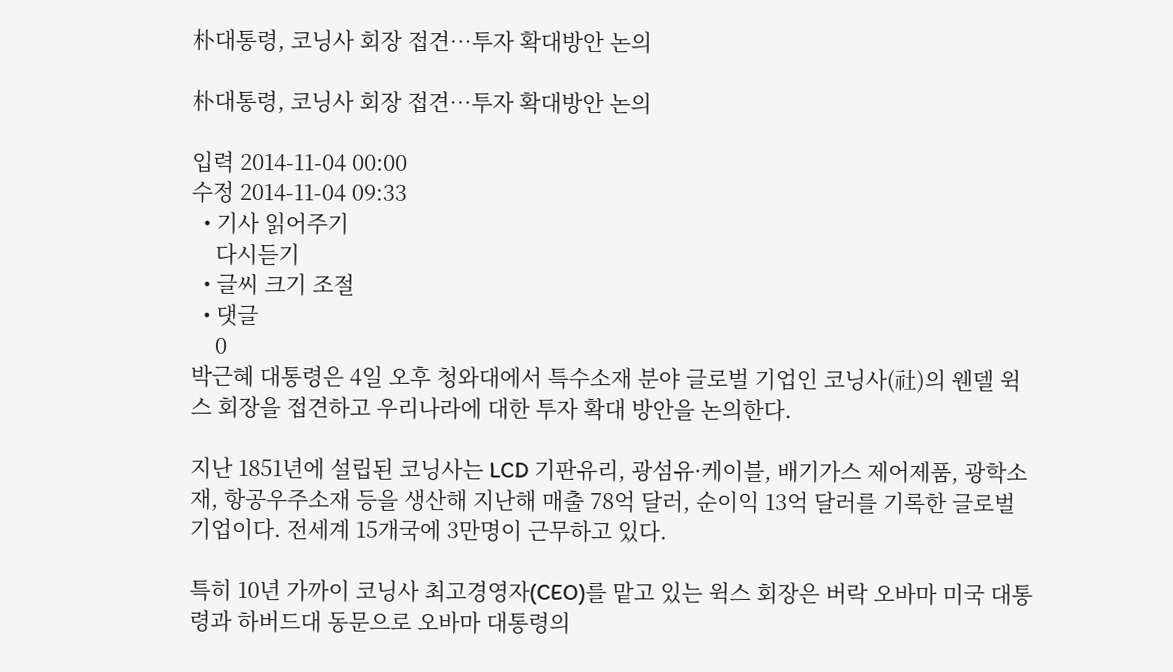朴대통령, 코닝사 회장 접견…투자 확대방안 논의

朴대통령, 코닝사 회장 접견…투자 확대방안 논의

입력 2014-11-04 00:00
수정 2014-11-04 09:33
  • 기사 읽어주기
    다시듣기
  • 글씨 크기 조절
  • 댓글
    0
박근혜 대통령은 4일 오후 청와대에서 특수소재 분야 글로벌 기업인 코닝사(社)의 웬델 윅스 회장을 접견하고 우리나라에 대한 투자 확대 방안을 논의한다.

지난 1851년에 설립된 코닝사는 LCD 기판유리, 광섬유·케이블, 배기가스 제어제품, 광학소재, 항공우주소재 등을 생산해 지난해 매출 78억 달러, 순이익 13억 달러를 기록한 글로벌 기업이다. 전세계 15개국에 3만명이 근무하고 있다.

특히 10년 가까이 코닝사 최고경영자(CEO)를 맡고 있는 윅스 회장은 버락 오바마 미국 대통령과 하버드대 동문으로 오바마 대통령의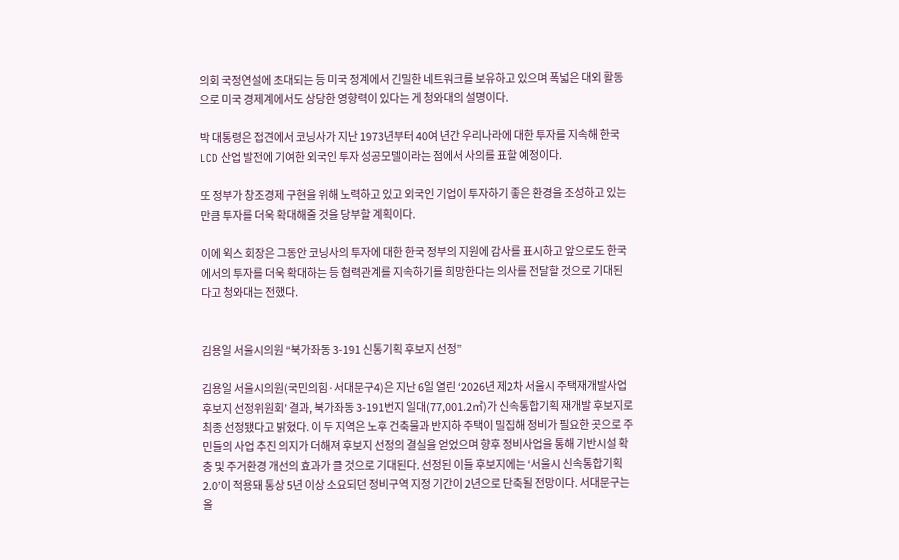의회 국정연설에 초대되는 등 미국 정계에서 긴밀한 네트워크를 보유하고 있으며 폭넓은 대외 활동으로 미국 경제계에서도 상당한 영향력이 있다는 게 청와대의 설명이다.

박 대통령은 접견에서 코닝사가 지난 1973년부터 40여 년간 우리나라에 대한 투자를 지속해 한국 LCD 산업 발전에 기여한 외국인 투자 성공모델이라는 점에서 사의를 표할 예정이다.

또 정부가 창조경제 구현을 위해 노력하고 있고 외국인 기업이 투자하기 좋은 환경을 조성하고 있는 만큼 투자를 더욱 확대해줄 것을 당부할 계획이다.

이에 윅스 회장은 그동안 코닝사의 투자에 대한 한국 정부의 지원에 감사를 표시하고 앞으로도 한국에서의 투자를 더욱 확대하는 등 협력관계를 지속하기를 희망한다는 의사를 전달할 것으로 기대된다고 청와대는 전했다.


김용일 서울시의원 “북가좌동 3-191 신통기획 후보지 선정”

김용일 서울시의원(국민의힘·서대문구4)은 지난 6일 열린 ‘2026년 제2차 서울시 주택재개발사업 후보지 선정위원회’ 결과, 북가좌동 3-191번지 일대(77,001.2㎡)가 신속통합기획 재개발 후보지로 최종 선정됐다고 밝혔다. 이 두 지역은 노후 건축물과 반지하 주택이 밀집해 정비가 필요한 곳으로 주민들의 사업 추진 의지가 더해져 후보지 선정의 결실을 얻었으며 향후 정비사업을 통해 기반시설 확충 및 주거환경 개선의 효과가 클 것으로 기대된다. 선정된 이들 후보지에는 ‘서울시 신속통합기획 2.0’이 적용돼 통상 5년 이상 소요되던 정비구역 지정 기간이 2년으로 단축될 전망이다. 서대문구는 올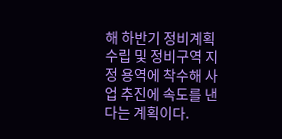해 하반기 정비계획 수립 및 정비구역 지정 용역에 착수해 사업 추진에 속도를 낸다는 계획이다.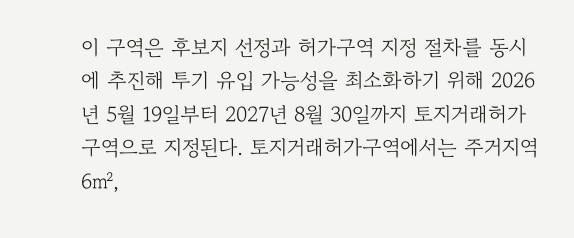이 구역은 후보지 선정과 허가구역 지정 절차를 동시에 추진해 투기 유입 가능성을 최소화하기 위해 2026년 5월 19일부터 2027년 8월 30일까지 토지거래허가구역으로 지정된다. 토지거래허가구역에서는 주거지역 6㎡,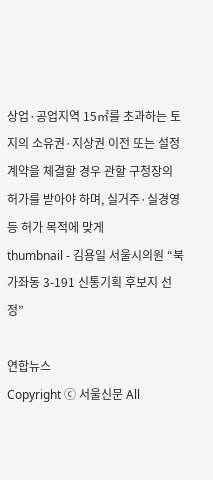상업·공업지역 15㎡를 초과하는 토지의 소유권·지상권 이전 또는 설정 계약을 체결할 경우 관할 구청장의 허가를 받아야 하며, 실거주·실경영 등 허가 목적에 맞게
thumbnail - 김용일 서울시의원 “북가좌동 3-191 신통기획 후보지 선정”

연합뉴스
Copyright ⓒ 서울신문 All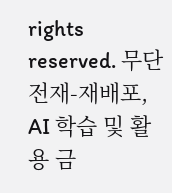rights reserved. 무단 전재-재배포, AI 학습 및 활용 금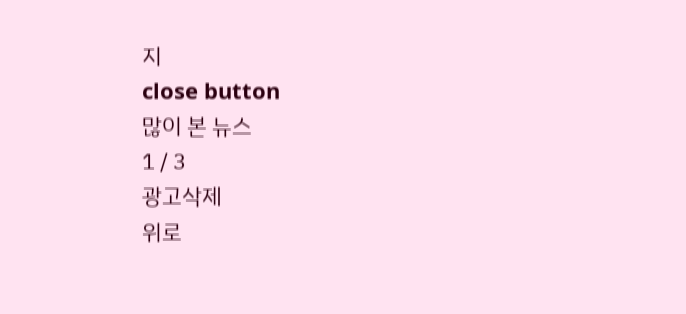지
close button
많이 본 뉴스
1 / 3
광고삭제
위로